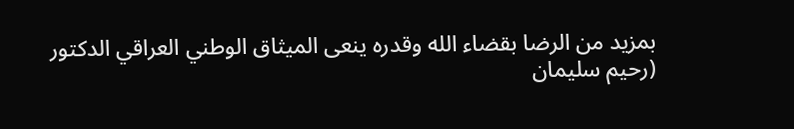بمزيد من الرضا بقضاء الله وقدره ينعى الميثاق الوطني العراقي الدكتور (رحيم سليمان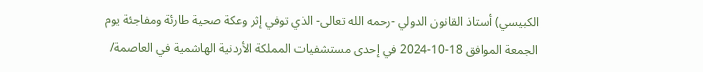الكبيسي) أستاذ القانون الدولي -رحمه الله تعالى- الذي توفي إثر وعكة صحية طارئة ومفاجئة يوم الجمعة الموافق 18-10-2024 في إحدى مستشفيات المملكة الأردنية الهاشمية في العاصمة/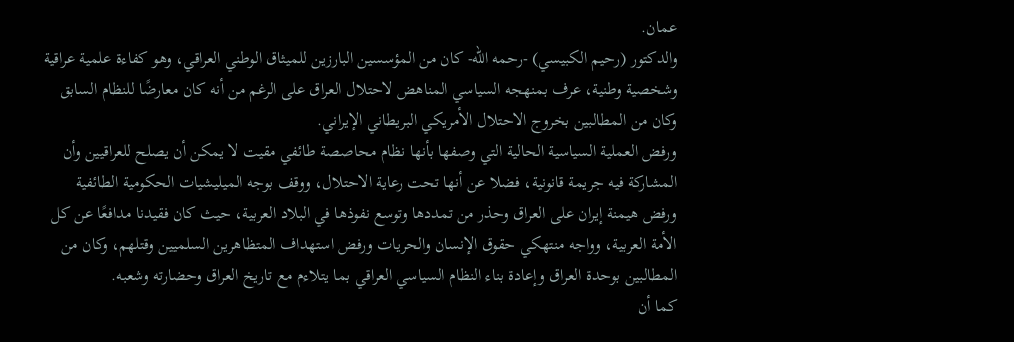عمان.
والدكتور (رحيم الكبيسي) -رحمه الله- كان من المؤسسين البارزين للميثاق الوطني العراقي، وهو كفاءة علمية عراقية وشخصية وطنية، عرف بمنهجه السياسي المناهض لاحتلال العراق على الرغم من أنه كان معارضًا للنظام السابق وكان من المطالبين بخروج الاحتلال الأمريكي البريطاني الإيراني.
ورفض العملية السياسية الحالية التي وصفها بأنها نظام محاصصة طائفي مقيت لا يمكن أن يصلح للعراقيين وأن المشاركة فيه جريمة قانونية، فضلا عن أنها تحت رعاية الاحتلال، ووقف بوجه الميليشيات الحكومية الطائفية ورفض هيمنة إيران على العراق وحذر من تمددها وتوسع نفوذها في البلاد العربية، حيث كان فقيدنا مدافعًا عن كل الأمة العربية، وواجه منتهكي حقوق الإنسان والحريات ورفض استهداف المتظاهرين السلميين وقتلهم، وكان من المطالبين بوحدة العراق وإعادة بناء النظام السياسي العراقي بما يتلاءم مع تاريخ العراق وحضارته وشعبه.
كما أن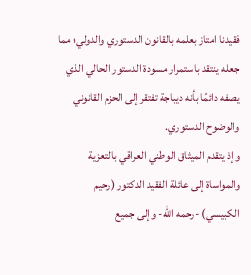فقيدنا امتاز بعلمه بالقانون الدستوري والدولي؛ مما جعله ينتقد باستمرار مسودة الدستور الحالي الذي يصفه دائمًا بأنه ديباجة تفتقر إلى الحزم القانوني والوضوح الدستوري.
وإذ يتقدم الميثاق الوطني العراقي بالتعزية والمواساة إلى عائلة الفقيد الدكتور (رحيم الكبيسي) -رحمه الله- وإلى جميع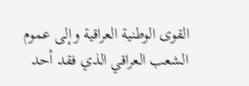القوى الوطنية العراقية وإلى عموم الشعب العراقي الذي فقد أحد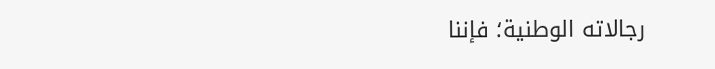رجالاته الوطنية؛ فإننا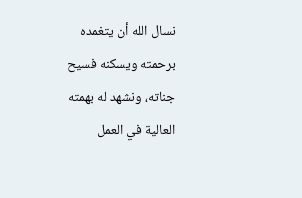نسال الله أن يتغمده برحمته ويسكنه فسيح جناته، ونشهد له بهمته العالية في العمل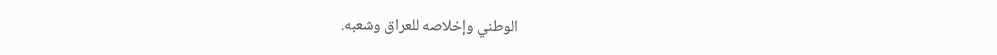الوطني وإخلاصه للعراق وشعبه.